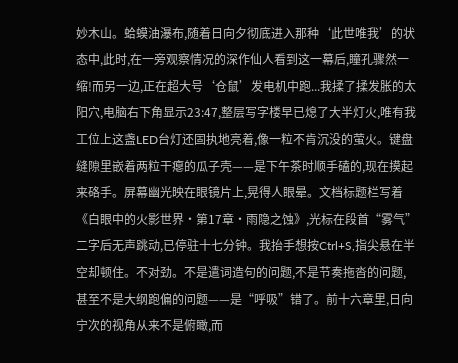妙木山。蛤蟆油瀑布,随着日向夕彻底进入那种‘此世唯我’的状态中,此时,在一旁观察情况的深作仙人看到这一幕后,瞳孔骤然一缩!而另一边,正在超大号‘仓鼠’发电机中跑...我揉了揉发胀的太阳穴,电脑右下角显示23:47,整层写字楼早已熄了大半灯火,唯有我工位上这盏LED台灯还固执地亮着,像一粒不肯沉没的萤火。键盘缝隙里嵌着两粒干瘪的瓜子壳——是下午茶时顺手磕的,现在摸起来硌手。屏幕幽光映在眼镜片上,晃得人眼晕。文档标题栏写着《白眼中的火影世界·第17章·雨隐之蚀》,光标在段首“雾气”二字后无声跳动,已停驻十七分钟。我抬手想按Ctrl+S,指尖悬在半空却顿住。不对劲。不是遣词造句的问题,不是节奏拖沓的问题,甚至不是大纲跑偏的问题——是“呼吸”错了。前十六章里,日向宁次的视角从来不是俯瞰,而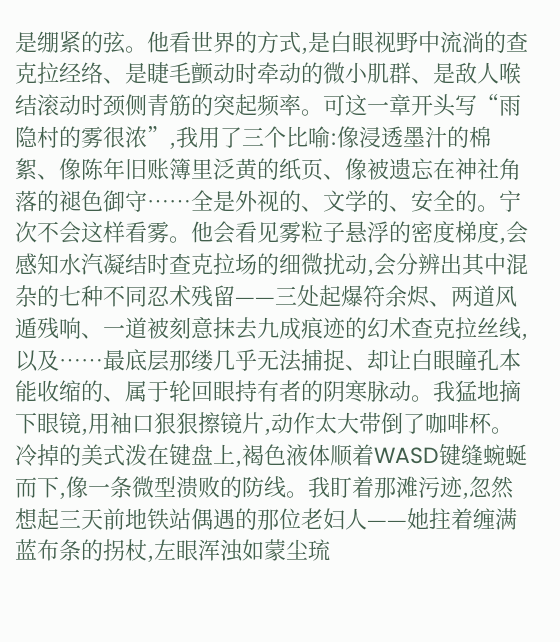是绷紧的弦。他看世界的方式,是白眼视野中流淌的查克拉经络、是睫毛颤动时牵动的微小肌群、是敌人喉结滚动时颈侧青筋的突起频率。可这一章开头写“雨隐村的雾很浓”,我用了三个比喻:像浸透墨汁的棉絮、像陈年旧账簿里泛黄的纸页、像被遗忘在神社角落的褪色御守……全是外视的、文学的、安全的。宁次不会这样看雾。他会看见雾粒子悬浮的密度梯度,会感知水汽凝结时查克拉场的细微扰动,会分辨出其中混杂的七种不同忍术残留——三处起爆符余烬、两道风遁残响、一道被刻意抹去九成痕迹的幻术查克拉丝线,以及……最底层那缕几乎无法捕捉、却让白眼瞳孔本能收缩的、属于轮回眼持有者的阴寒脉动。我猛地摘下眼镜,用袖口狠狠擦镜片,动作太大带倒了咖啡杯。冷掉的美式泼在键盘上,褐色液体顺着WASD键缝蜿蜒而下,像一条微型溃败的防线。我盯着那滩污迹,忽然想起三天前地铁站偶遇的那位老妇人——她拄着缠满蓝布条的拐杖,左眼浑浊如蒙尘琉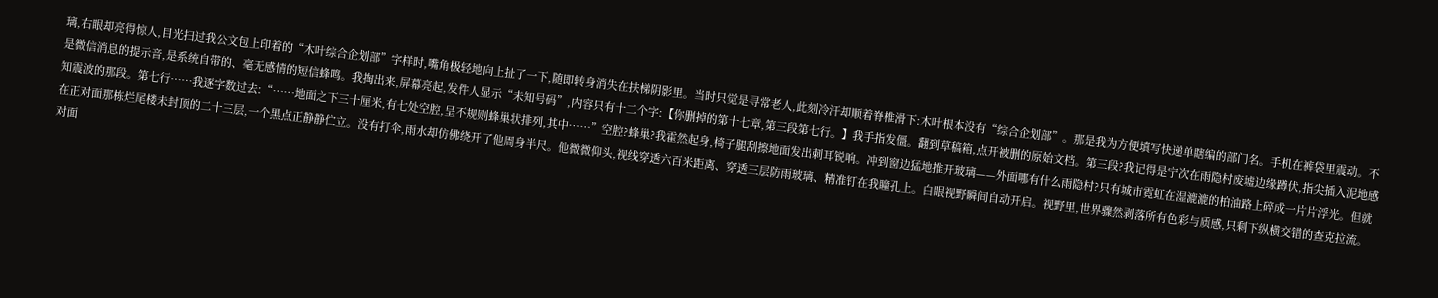璃,右眼却亮得惊人,目光扫过我公文包上印着的“木叶综合企划部”字样时,嘴角极轻地向上扯了一下,随即转身消失在扶梯阴影里。当时只觉是寻常老人,此刻冷汗却顺着脊椎滑下:木叶根本没有“综合企划部”。那是我为方便填写快递单瞎编的部门名。手机在裤袋里震动。不是微信消息的提示音,是系统自带的、毫无感情的短信蜂鸣。我掏出来,屏幕亮起,发件人显示“未知号码”,内容只有十二个字:【你删掉的第十七章,第三段第七行。】我手指发僵。翻到草稿箱,点开被删的原始文档。第三段?我记得是宁次在雨隐村废墟边缘蹲伏,指尖插入泥地感知震波的那段。第七行……我逐字数过去:“……地面之下三十厘米,有七处空腔,呈不规则蜂巢状排列,其中……”空腔?蜂巢?我霍然起身,椅子腿刮擦地面发出刺耳锐响。冲到窗边猛地推开玻璃——外面哪有什么雨隐村?只有城市霓虹在湿漉漉的柏油路上碎成一片片浮光。但就在正对面那栋烂尾楼未封顶的二十三层,一个黑点正静静伫立。没有打伞,雨水却仿佛绕开了他周身半尺。他微微仰头,视线穿透六百米距离、穿透三层防雨玻璃、精准钉在我瞳孔上。白眼视野瞬间自动开启。视野里,世界骤然剥落所有色彩与质感,只剩下纵横交错的查克拉流。对面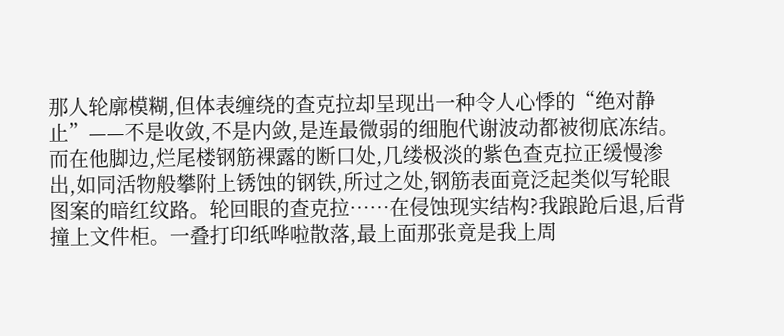那人轮廓模糊,但体表缠绕的查克拉却呈现出一种令人心悸的“绝对静止”——不是收敛,不是内敛,是连最微弱的细胞代谢波动都被彻底冻结。而在他脚边,烂尾楼钢筋裸露的断口处,几缕极淡的紫色查克拉正缓慢渗出,如同活物般攀附上锈蚀的钢铁,所过之处,钢筋表面竟泛起类似写轮眼图案的暗红纹路。轮回眼的查克拉……在侵蚀现实结构?我踉跄后退,后背撞上文件柜。一叠打印纸哗啦散落,最上面那张竟是我上周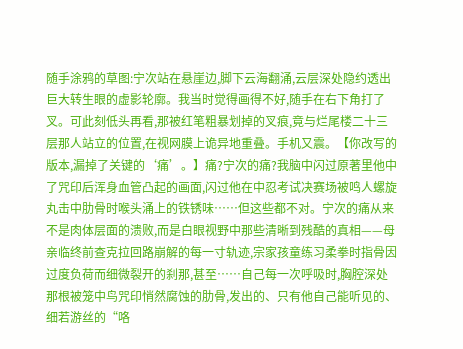随手涂鸦的草图:宁次站在悬崖边,脚下云海翻涌,云层深处隐约透出巨大转生眼的虚影轮廓。我当时觉得画得不好,随手在右下角打了叉。可此刻低头再看,那被红笔粗暴划掉的叉痕,竟与烂尾楼二十三层那人站立的位置,在视网膜上诡异地重叠。手机又震。【你改写的版本,漏掉了关键的‘痛’。】痛?宁次的痛?我脑中闪过原著里他中了咒印后浑身血管凸起的画面,闪过他在中忍考试决赛场被鸣人螺旋丸击中肋骨时喉头涌上的铁锈味……但这些都不对。宁次的痛从来不是肉体层面的溃败,而是白眼视野中那些清晰到残酷的真相——母亲临终前查克拉回路崩解的每一寸轨迹,宗家孩童练习柔拳时指骨因过度负荷而细微裂开的刹那,甚至……自己每一次呼吸时,胸腔深处那根被笼中鸟咒印悄然腐蚀的肋骨,发出的、只有他自己能听见的、细若游丝的“咯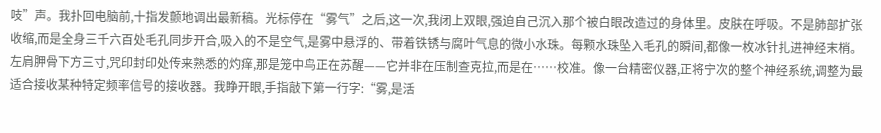吱”声。我扑回电脑前,十指发颤地调出最新稿。光标停在“雾气”之后,这一次,我闭上双眼,强迫自己沉入那个被白眼改造过的身体里。皮肤在呼吸。不是肺部扩张收缩,而是全身三千六百处毛孔同步开合,吸入的不是空气,是雾中悬浮的、带着铁锈与腐叶气息的微小水珠。每颗水珠坠入毛孔的瞬间,都像一枚冰针扎进神经末梢。左肩胛骨下方三寸,咒印封印处传来熟悉的灼痒,那是笼中鸟正在苏醒——它并非在压制查克拉,而是在……校准。像一台精密仪器,正将宁次的整个神经系统,调整为最适合接收某种特定频率信号的接收器。我睁开眼,手指敲下第一行字:“雾,是活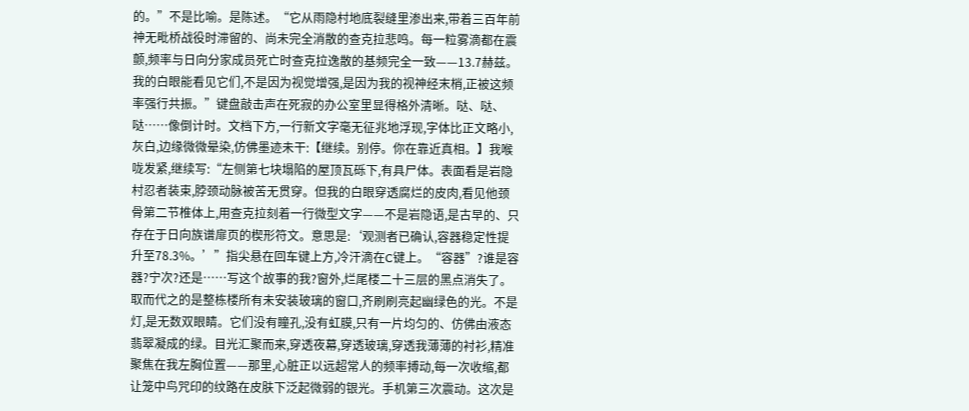的。”不是比喻。是陈述。“它从雨隐村地底裂缝里渗出来,带着三百年前神无毗桥战役时滞留的、尚未完全消散的查克拉悲鸣。每一粒雾滴都在震颤,频率与日向分家成员死亡时查克拉逸散的基频完全一致——13.7赫兹。我的白眼能看见它们,不是因为视觉增强,是因为我的视神经末梢,正被这频率强行共振。”键盘敲击声在死寂的办公室里显得格外清晰。哒、哒、哒……像倒计时。文档下方,一行新文字毫无征兆地浮现,字体比正文略小,灰白,边缘微微晕染,仿佛墨迹未干:【继续。别停。你在靠近真相。】我喉咙发紧,继续写:“左侧第七块塌陷的屋顶瓦砾下,有具尸体。表面看是岩隐村忍者装束,脖颈动脉被苦无贯穿。但我的白眼穿透腐烂的皮肉,看见他颈骨第二节椎体上,用查克拉刻着一行微型文字——不是岩隐语,是古早的、只存在于日向族谱扉页的楔形符文。意思是:‘观测者已确认,容器稳定性提升至78.3%。’”指尖悬在回车键上方,冷汗滴在C键上。“容器”?谁是容器?宁次?还是……写这个故事的我?窗外,烂尾楼二十三层的黑点消失了。取而代之的是整栋楼所有未安装玻璃的窗口,齐刷刷亮起幽绿色的光。不是灯,是无数双眼睛。它们没有瞳孔,没有虹膜,只有一片均匀的、仿佛由液态翡翠凝成的绿。目光汇聚而来,穿透夜幕,穿透玻璃,穿透我薄薄的衬衫,精准聚焦在我左胸位置——那里,心脏正以远超常人的频率搏动,每一次收缩,都让笼中鸟咒印的纹路在皮肤下泛起微弱的银光。手机第三次震动。这次是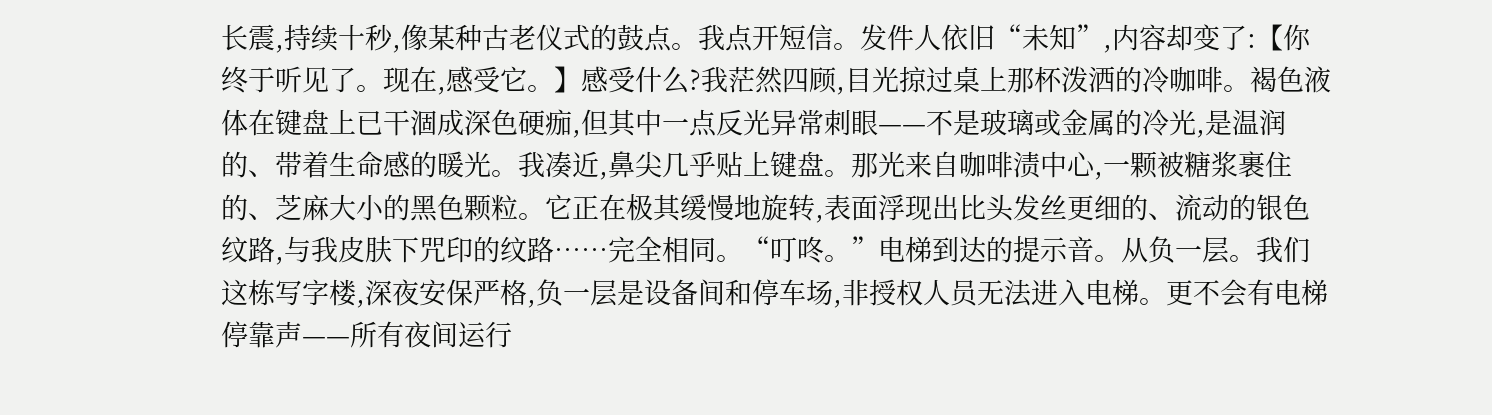长震,持续十秒,像某种古老仪式的鼓点。我点开短信。发件人依旧“未知”,内容却变了:【你终于听见了。现在,感受它。】感受什么?我茫然四顾,目光掠过桌上那杯泼洒的冷咖啡。褐色液体在键盘上已干涸成深色硬痂,但其中一点反光异常刺眼——不是玻璃或金属的冷光,是温润的、带着生命感的暖光。我凑近,鼻尖几乎贴上键盘。那光来自咖啡渍中心,一颗被糖浆裹住的、芝麻大小的黑色颗粒。它正在极其缓慢地旋转,表面浮现出比头发丝更细的、流动的银色纹路,与我皮肤下咒印的纹路……完全相同。“叮咚。”电梯到达的提示音。从负一层。我们这栋写字楼,深夜安保严格,负一层是设备间和停车场,非授权人员无法进入电梯。更不会有电梯停靠声——所有夜间运行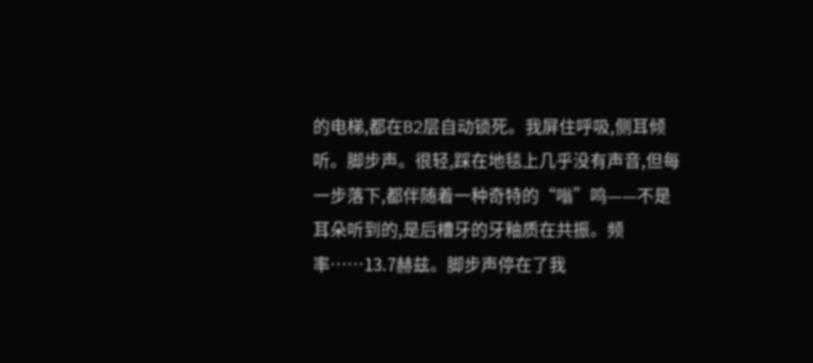的电梯,都在B2层自动锁死。我屏住呼吸,侧耳倾听。脚步声。很轻,踩在地毯上几乎没有声音,但每一步落下,都伴随着一种奇特的“嗡”鸣——不是耳朵听到的,是后槽牙的牙釉质在共振。频率……13.7赫兹。脚步声停在了我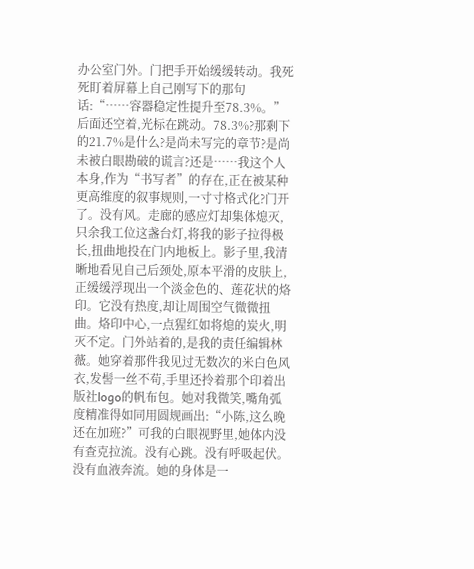办公室门外。门把手开始缓缓转动。我死死盯着屏幕上自己刚写下的那句话:“……容器稳定性提升至78.3%。” 后面还空着,光标在跳动。78.3%?那剩下的21.7%是什么?是尚未写完的章节?是尚未被白眼勘破的谎言?还是……我这个人本身,作为“书写者”的存在,正在被某种更高维度的叙事规则,一寸寸格式化?门开了。没有风。走廊的感应灯却集体熄灭,只余我工位这盏台灯,将我的影子拉得极长,扭曲地投在门内地板上。影子里,我清晰地看见自己后颈处,原本平滑的皮肤上,正缓缓浮现出一个淡金色的、莲花状的烙印。它没有热度,却让周围空气微微扭曲。烙印中心,一点猩红如将熄的炭火,明灭不定。门外站着的,是我的责任编辑林薇。她穿着那件我见过无数次的米白色风衣,发髻一丝不苟,手里还拎着那个印着出版社logo的帆布包。她对我微笑,嘴角弧度精准得如同用圆规画出:“小陈,这么晚还在加班?”可我的白眼视野里,她体内没有查克拉流。没有心跳。没有呼吸起伏。没有血液奔流。她的身体是一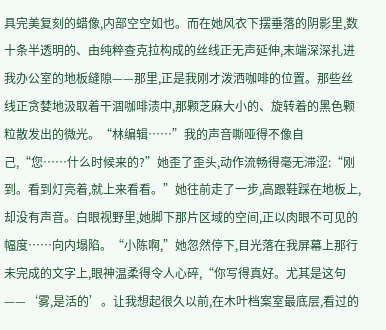具完美复刻的蜡像,内部空空如也。而在她风衣下摆垂落的阴影里,数十条半透明的、由纯粹查克拉构成的丝线正无声延伸,末端深深扎进我办公室的地板缝隙——那里,正是我刚才泼洒咖啡的位置。那些丝线正贪婪地汲取着干涸咖啡渍中,那颗芝麻大小的、旋转着的黑色颗粒散发出的微光。“林编辑……”我的声音嘶哑得不像自己,“您……什么时候来的?”她歪了歪头,动作流畅得毫无滞涩:“刚到。看到灯亮着,就上来看看。”她往前走了一步,高跟鞋踩在地板上,却没有声音。白眼视野里,她脚下那片区域的空间,正以肉眼不可见的幅度……向内塌陷。“小陈啊,”她忽然停下,目光落在我屏幕上那行未完成的文字上,眼神温柔得令人心碎,“你写得真好。尤其是这句——‘雾,是活的’。让我想起很久以前,在木叶档案室最底层,看过的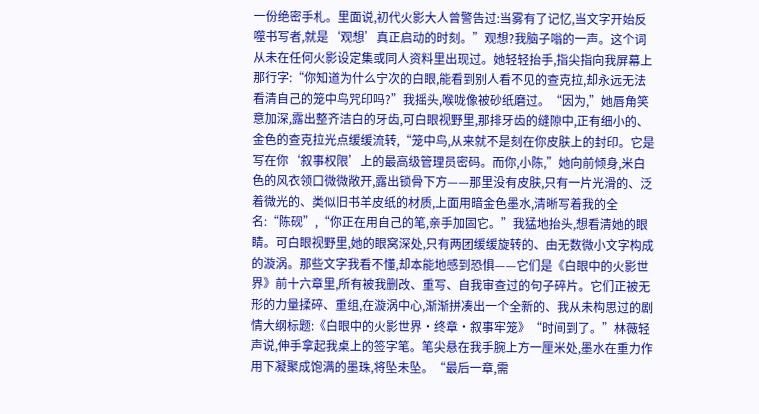一份绝密手札。里面说,初代火影大人曾警告过:当雾有了记忆,当文字开始反噬书写者,就是‘观想’真正启动的时刻。”观想?我脑子嗡的一声。这个词从未在任何火影设定集或同人资料里出现过。她轻轻抬手,指尖指向我屏幕上那行字:“你知道为什么宁次的白眼,能看到别人看不见的查克拉,却永远无法看清自己的笼中鸟咒印吗?”我摇头,喉咙像被砂纸磨过。“因为,”她唇角笑意加深,露出整齐洁白的牙齿,可白眼视野里,那排牙齿的缝隙中,正有细小的、金色的查克拉光点缓缓流转,“笼中鸟,从来就不是刻在你皮肤上的封印。它是写在你‘叙事权限’上的最高级管理员密码。而你,小陈,”她向前倾身,米白色的风衣领口微微敞开,露出锁骨下方——那里没有皮肤,只有一片光滑的、泛着微光的、类似旧书羊皮纸的材质,上面用暗金色墨水,清晰写着我的全名:“陈砚”,“你正在用自己的笔,亲手加固它。”我猛地抬头,想看清她的眼睛。可白眼视野里,她的眼窝深处,只有两团缓缓旋转的、由无数微小文字构成的漩涡。那些文字我看不懂,却本能地感到恐惧——它们是《白眼中的火影世界》前十六章里,所有被我删改、重写、自我审查过的句子碎片。它们正被无形的力量揉碎、重组,在漩涡中心,渐渐拼凑出一个全新的、我从未构思过的剧情大纲标题:《白眼中的火影世界·终章·叙事牢笼》“时间到了。”林薇轻声说,伸手拿起我桌上的签字笔。笔尖悬在我手腕上方一厘米处,墨水在重力作用下凝聚成饱满的墨珠,将坠未坠。“最后一章,需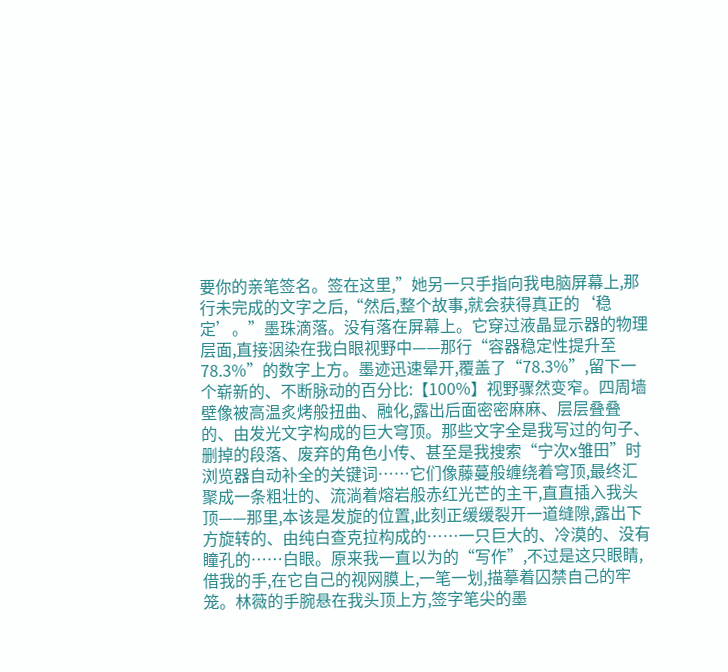要你的亲笔签名。签在这里,”她另一只手指向我电脑屏幕上,那行未完成的文字之后,“然后,整个故事,就会获得真正的‘稳定’。”墨珠滴落。没有落在屏幕上。它穿过液晶显示器的物理层面,直接洇染在我白眼视野中——那行“容器稳定性提升至78.3%”的数字上方。墨迹迅速晕开,覆盖了“78.3%”,留下一个崭新的、不断脉动的百分比:【100%】视野骤然变窄。四周墙壁像被高温炙烤般扭曲、融化,露出后面密密麻麻、层层叠叠的、由发光文字构成的巨大穹顶。那些文字全是我写过的句子、删掉的段落、废弃的角色小传、甚至是我搜索“宁次x雏田”时浏览器自动补全的关键词……它们像藤蔓般缠绕着穹顶,最终汇聚成一条粗壮的、流淌着熔岩般赤红光芒的主干,直直插入我头顶——那里,本该是发旋的位置,此刻正缓缓裂开一道缝隙,露出下方旋转的、由纯白查克拉构成的……一只巨大的、冷漠的、没有瞳孔的……白眼。原来我一直以为的“写作”,不过是这只眼睛,借我的手,在它自己的视网膜上,一笔一划,描摹着囚禁自己的牢笼。林薇的手腕悬在我头顶上方,签字笔尖的墨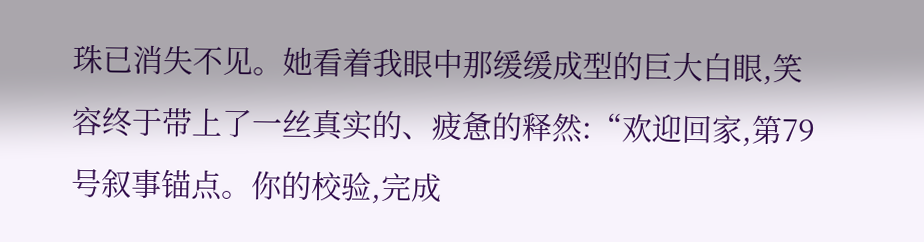珠已消失不见。她看着我眼中那缓缓成型的巨大白眼,笑容终于带上了一丝真实的、疲惫的释然:“欢迎回家,第79号叙事锚点。你的校验,完成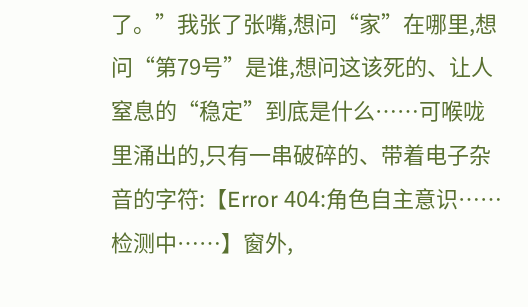了。”我张了张嘴,想问“家”在哪里,想问“第79号”是谁,想问这该死的、让人窒息的“稳定”到底是什么……可喉咙里涌出的,只有一串破碎的、带着电子杂音的字符:【Error 404:角色自主意识……检测中……】窗外,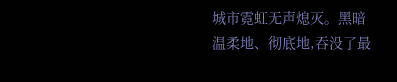城市霓虹无声熄灭。黑暗温柔地、彻底地,吞没了最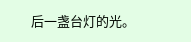后一盏台灯的光。